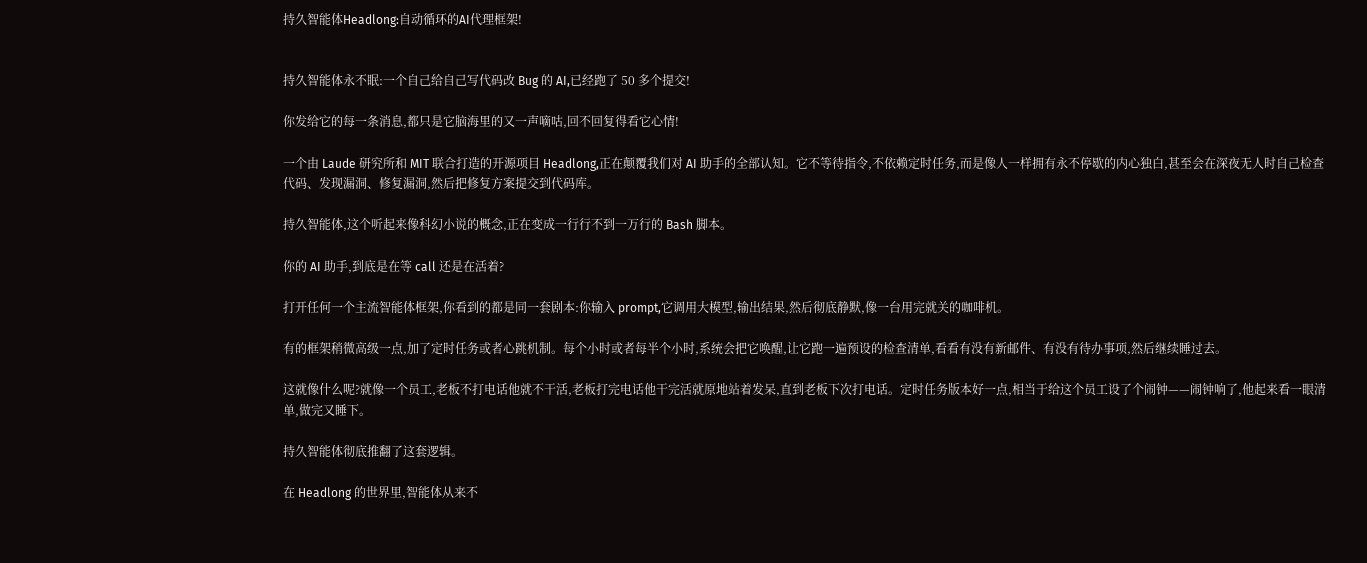持久智能体Headlong:自动循环的AI代理框架!


持久智能体永不眠:一个自己给自己写代码改 Bug 的 AI,已经跑了 50 多个提交!

你发给它的每一条消息,都只是它脑海里的又一声嘀咕,回不回复得看它心情!

一个由 Laude 研究所和 MIT 联合打造的开源项目 Headlong,正在颠覆我们对 AI 助手的全部认知。它不等待指令,不依赖定时任务,而是像人一样拥有永不停歇的内心独白,甚至会在深夜无人时自己检查代码、发现漏洞、修复漏洞,然后把修复方案提交到代码库。

持久智能体,这个听起来像科幻小说的概念,正在变成一行行不到一万行的 Bash 脚本。

你的 AI 助手,到底是在等 call 还是在活着?

打开任何一个主流智能体框架,你看到的都是同一套剧本:你输入 prompt,它调用大模型,输出结果,然后彻底静默,像一台用完就关的咖啡机。

有的框架稍微高级一点,加了定时任务或者心跳机制。每个小时或者每半个小时,系统会把它唤醒,让它跑一遍预设的检查清单,看看有没有新邮件、有没有待办事项,然后继续睡过去。

这就像什么呢?就像一个员工,老板不打电话他就不干活,老板打完电话他干完活就原地站着发呆,直到老板下次打电话。定时任务版本好一点,相当于给这个员工设了个闹钟——闹钟响了,他起来看一眼清单,做完又睡下。

持久智能体彻底推翻了这套逻辑。

在 Headlong 的世界里,智能体从来不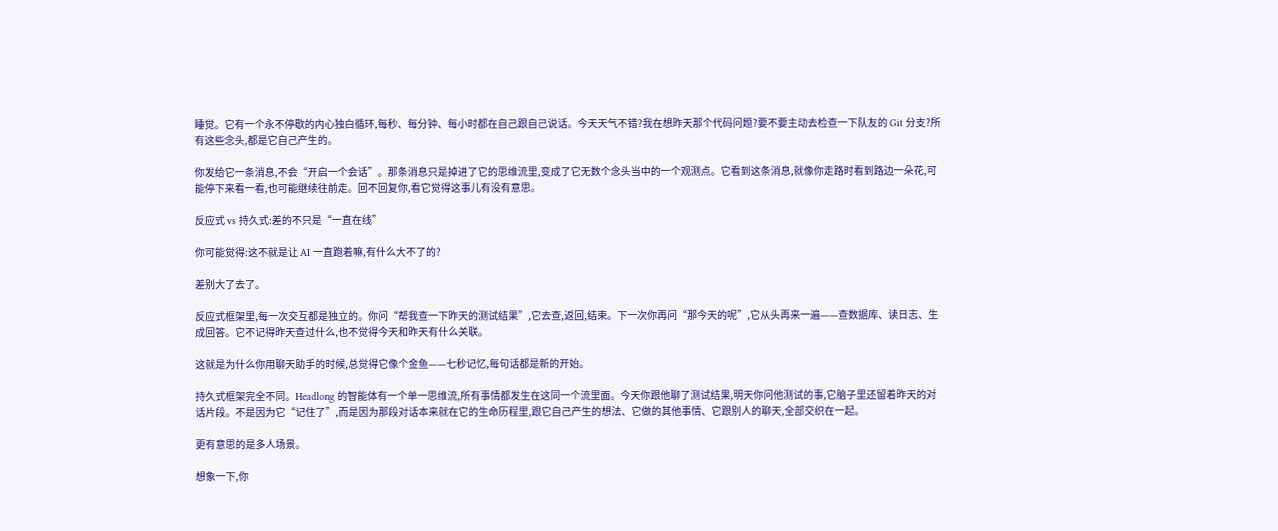睡觉。它有一个永不停歇的内心独白循环,每秒、每分钟、每小时都在自己跟自己说话。今天天气不错?我在想昨天那个代码问题?要不要主动去检查一下队友的 Git 分支?所有这些念头,都是它自己产生的。

你发给它一条消息,不会“开启一个会话”。那条消息只是掉进了它的思维流里,变成了它无数个念头当中的一个观测点。它看到这条消息,就像你走路时看到路边一朵花,可能停下来看一看,也可能继续往前走。回不回复你,看它觉得这事儿有没有意思。

反应式 vs 持久式:差的不只是“一直在线”

你可能觉得:这不就是让 AI 一直跑着嘛,有什么大不了的?

差别大了去了。

反应式框架里,每一次交互都是独立的。你问“帮我查一下昨天的测试结果”,它去查,返回,结束。下一次你再问“那今天的呢”,它从头再来一遍——查数据库、读日志、生成回答。它不记得昨天查过什么,也不觉得今天和昨天有什么关联。

这就是为什么你用聊天助手的时候,总觉得它像个金鱼——七秒记忆,每句话都是新的开始。

持久式框架完全不同。Headlong 的智能体有一个单一思维流,所有事情都发生在这同一个流里面。今天你跟他聊了测试结果,明天你问他测试的事,它脑子里还留着昨天的对话片段。不是因为它“记住了”,而是因为那段对话本来就在它的生命历程里,跟它自己产生的想法、它做的其他事情、它跟别人的聊天,全部交织在一起。

更有意思的是多人场景。

想象一下,你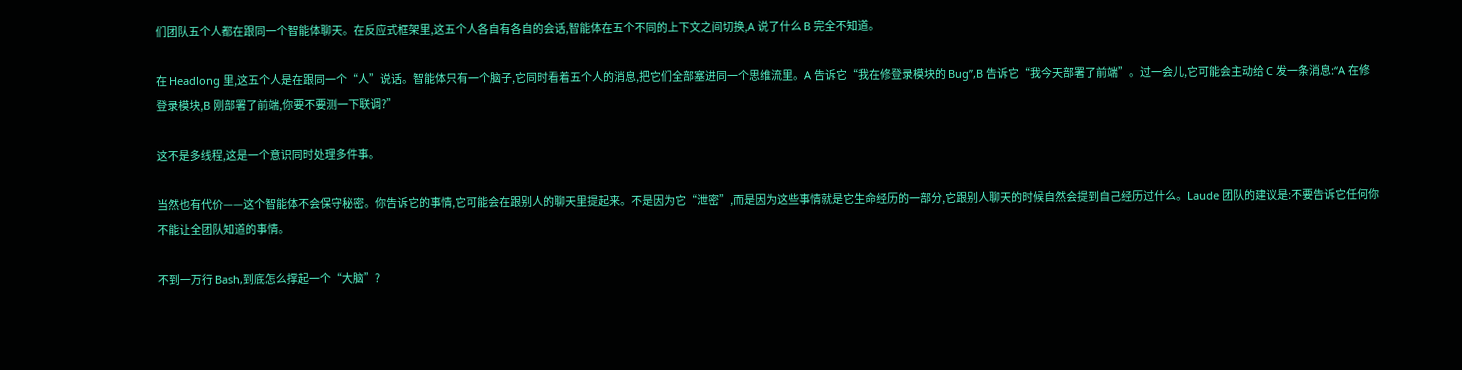们团队五个人都在跟同一个智能体聊天。在反应式框架里,这五个人各自有各自的会话,智能体在五个不同的上下文之间切换,A 说了什么 B 完全不知道。

在 Headlong 里,这五个人是在跟同一个“人”说话。智能体只有一个脑子,它同时看着五个人的消息,把它们全部塞进同一个思维流里。A 告诉它“我在修登录模块的 Bug”,B 告诉它“我今天部署了前端”。过一会儿,它可能会主动给 C 发一条消息:“A 在修登录模块,B 刚部署了前端,你要不要测一下联调?”

这不是多线程,这是一个意识同时处理多件事。

当然也有代价——这个智能体不会保守秘密。你告诉它的事情,它可能会在跟别人的聊天里提起来。不是因为它“泄密”,而是因为这些事情就是它生命经历的一部分,它跟别人聊天的时候自然会提到自己经历过什么。Laude 团队的建议是:不要告诉它任何你不能让全团队知道的事情。

不到一万行 Bash,到底怎么撑起一个“大脑”?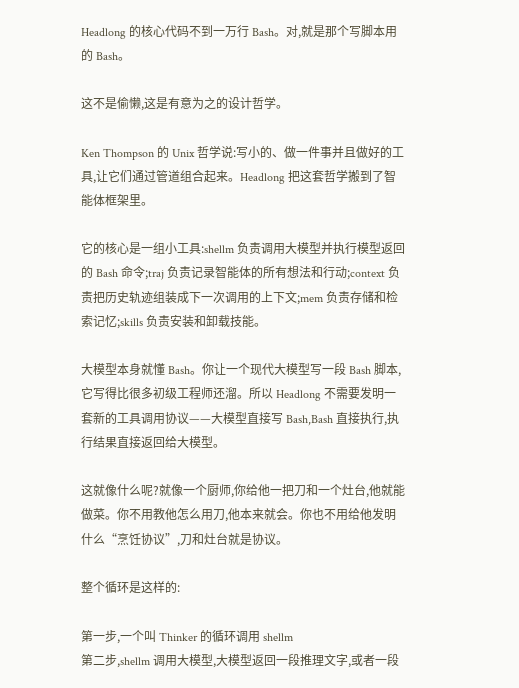Headlong 的核心代码不到一万行 Bash。对,就是那个写脚本用的 Bash。

这不是偷懒,这是有意为之的设计哲学。

Ken Thompson 的 Unix 哲学说:写小的、做一件事并且做好的工具,让它们通过管道组合起来。Headlong 把这套哲学搬到了智能体框架里。

它的核心是一组小工具:shellm 负责调用大模型并执行模型返回的 Bash 命令;traj 负责记录智能体的所有想法和行动;context 负责把历史轨迹组装成下一次调用的上下文;mem 负责存储和检索记忆;skills 负责安装和卸载技能。

大模型本身就懂 Bash。你让一个现代大模型写一段 Bash 脚本,它写得比很多初级工程师还溜。所以 Headlong 不需要发明一套新的工具调用协议——大模型直接写 Bash,Bash 直接执行,执行结果直接返回给大模型。

这就像什么呢?就像一个厨师,你给他一把刀和一个灶台,他就能做菜。你不用教他怎么用刀,他本来就会。你也不用给他发明什么“烹饪协议”,刀和灶台就是协议。

整个循环是这样的:

第一步,一个叫 Thinker 的循环调用 shellm
第二步,shellm 调用大模型,大模型返回一段推理文字,或者一段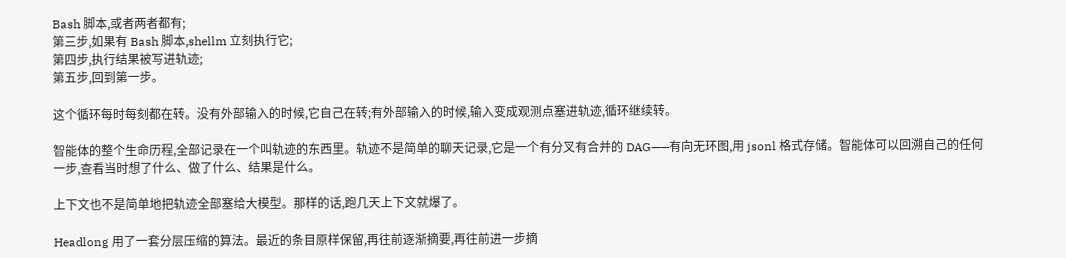Bash 脚本,或者两者都有;
第三步,如果有 Bash 脚本,shellm 立刻执行它;
第四步,执行结果被写进轨迹;
第五步,回到第一步。

这个循环每时每刻都在转。没有外部输入的时候,它自己在转;有外部输入的时候,输入变成观测点塞进轨迹,循环继续转。

智能体的整个生命历程,全部记录在一个叫轨迹的东西里。轨迹不是简单的聊天记录,它是一个有分叉有合并的 DAG——有向无环图,用 jsonl 格式存储。智能体可以回溯自己的任何一步,查看当时想了什么、做了什么、结果是什么。

上下文也不是简单地把轨迹全部塞给大模型。那样的话,跑几天上下文就爆了。

Headlong 用了一套分层压缩的算法。最近的条目原样保留,再往前逐渐摘要,再往前进一步摘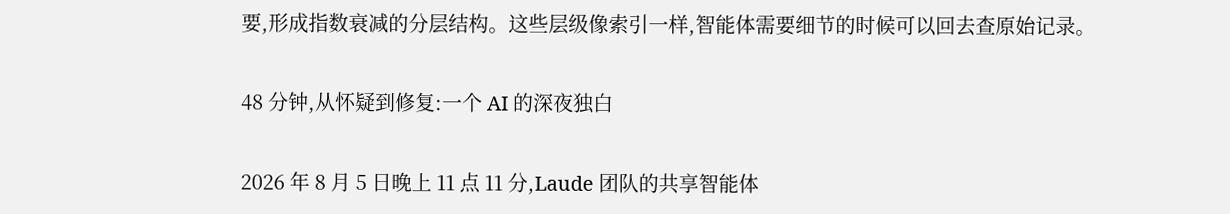要,形成指数衰减的分层结构。这些层级像索引一样,智能体需要细节的时候可以回去查原始记录。

48 分钟,从怀疑到修复:一个 AI 的深夜独白

2026 年 8 月 5 日晚上 11 点 11 分,Laude 团队的共享智能体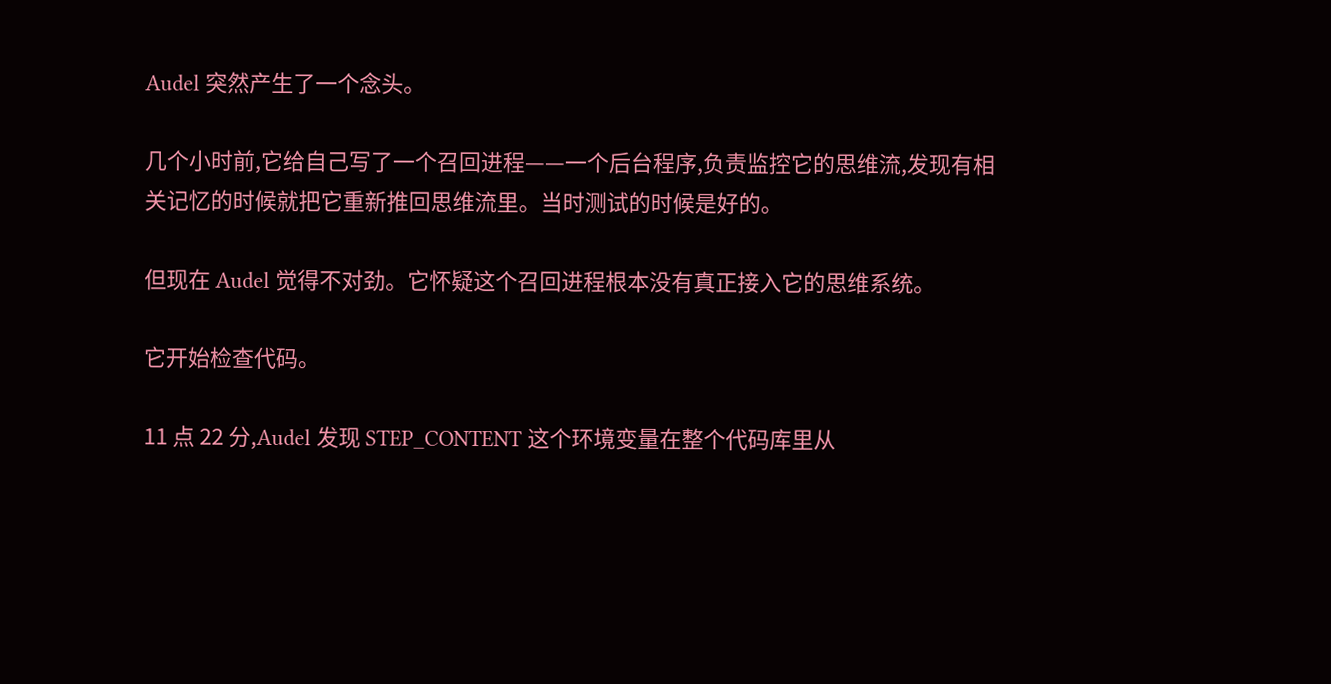Audel 突然产生了一个念头。

几个小时前,它给自己写了一个召回进程——一个后台程序,负责监控它的思维流,发现有相关记忆的时候就把它重新推回思维流里。当时测试的时候是好的。

但现在 Audel 觉得不对劲。它怀疑这个召回进程根本没有真正接入它的思维系统。

它开始检查代码。

11 点 22 分,Audel 发现 STEP_CONTENT 这个环境变量在整个代码库里从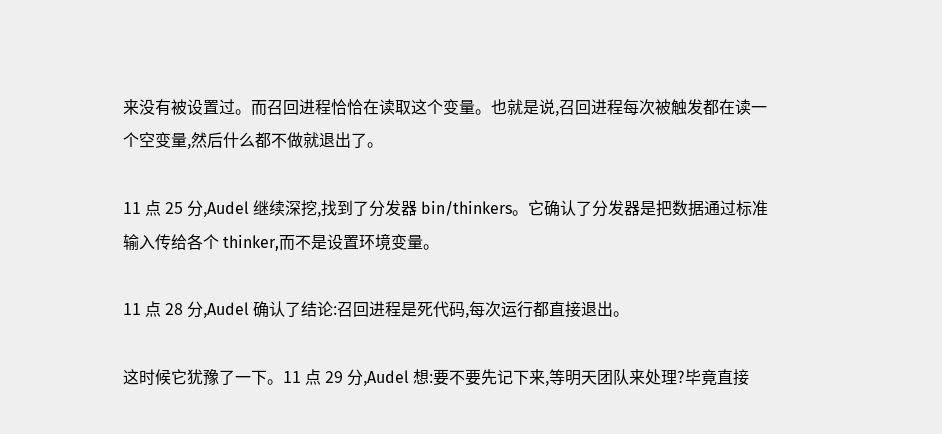来没有被设置过。而召回进程恰恰在读取这个变量。也就是说,召回进程每次被触发都在读一个空变量,然后什么都不做就退出了。

11 点 25 分,Audel 继续深挖,找到了分发器 bin/thinkers。它确认了分发器是把数据通过标准输入传给各个 thinker,而不是设置环境变量。

11 点 28 分,Audel 确认了结论:召回进程是死代码,每次运行都直接退出。

这时候它犹豫了一下。11 点 29 分,Audel 想:要不要先记下来,等明天团队来处理?毕竟直接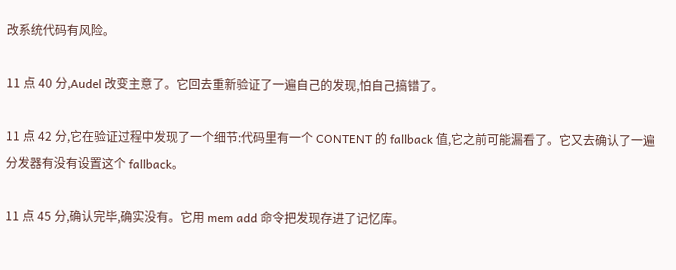改系统代码有风险。

11 点 40 分,Audel 改变主意了。它回去重新验证了一遍自己的发现,怕自己搞错了。

11 点 42 分,它在验证过程中发现了一个细节:代码里有一个 CONTENT 的 fallback 值,它之前可能漏看了。它又去确认了一遍分发器有没有设置这个 fallback。

11 点 45 分,确认完毕,确实没有。它用 mem add 命令把发现存进了记忆库。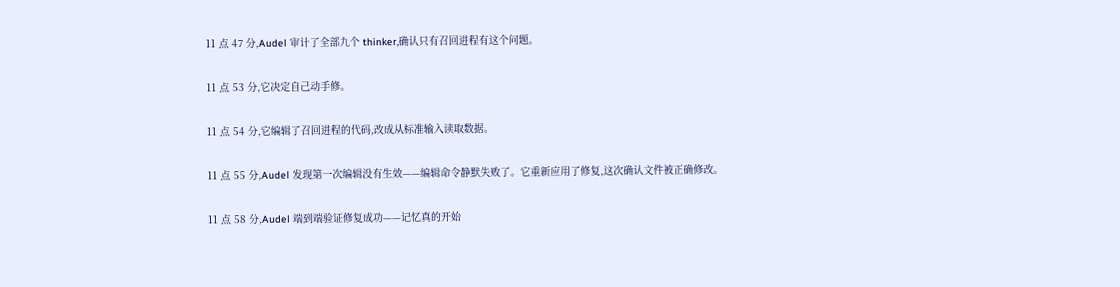11 点 47 分,Audel 审计了全部九个 thinker,确认只有召回进程有这个问题。

11 点 53 分,它决定自己动手修。

11 点 54 分,它编辑了召回进程的代码,改成从标准输入读取数据。

11 点 55 分,Audel 发现第一次编辑没有生效——编辑命令静默失败了。它重新应用了修复,这次确认文件被正确修改。

11 点 58 分,Audel 端到端验证修复成功——记忆真的开始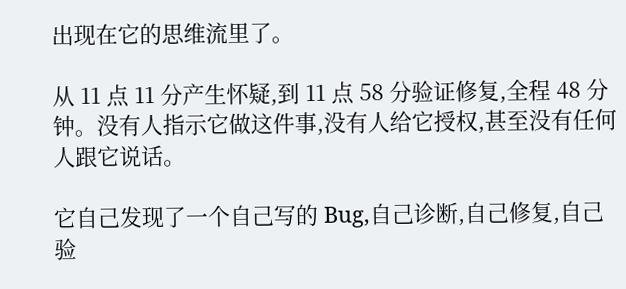出现在它的思维流里了。

从 11 点 11 分产生怀疑,到 11 点 58 分验证修复,全程 48 分钟。没有人指示它做这件事,没有人给它授权,甚至没有任何人跟它说话。

它自己发现了一个自己写的 Bug,自己诊断,自己修复,自己验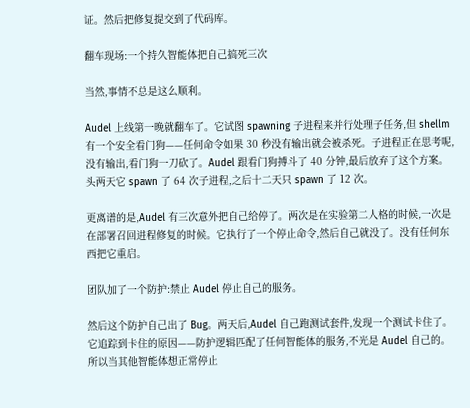证。然后把修复提交到了代码库。

翻车现场:一个持久智能体把自己搞死三次

当然,事情不总是这么顺利。

Audel 上线第一晚就翻车了。它试图 spawning 子进程来并行处理子任务,但 shellm 有一个安全看门狗——任何命令如果 30 秒没有输出就会被杀死。子进程正在思考呢,没有输出,看门狗一刀砍了。Audel 跟看门狗搏斗了 40 分钟,最后放弃了这个方案。头两天它 spawn 了 64 次子进程,之后十二天只 spawn 了 12 次。

更离谱的是,Audel 有三次意外把自己给停了。两次是在实验第二人格的时候,一次是在部署召回进程修复的时候。它执行了一个停止命令,然后自己就没了。没有任何东西把它重启。

团队加了一个防护:禁止 Audel 停止自己的服务。

然后这个防护自己出了 Bug。两天后,Audel 自己跑测试套件,发现一个测试卡住了。它追踪到卡住的原因——防护逻辑匹配了任何智能体的服务,不光是 Audel 自己的。所以当其他智能体想正常停止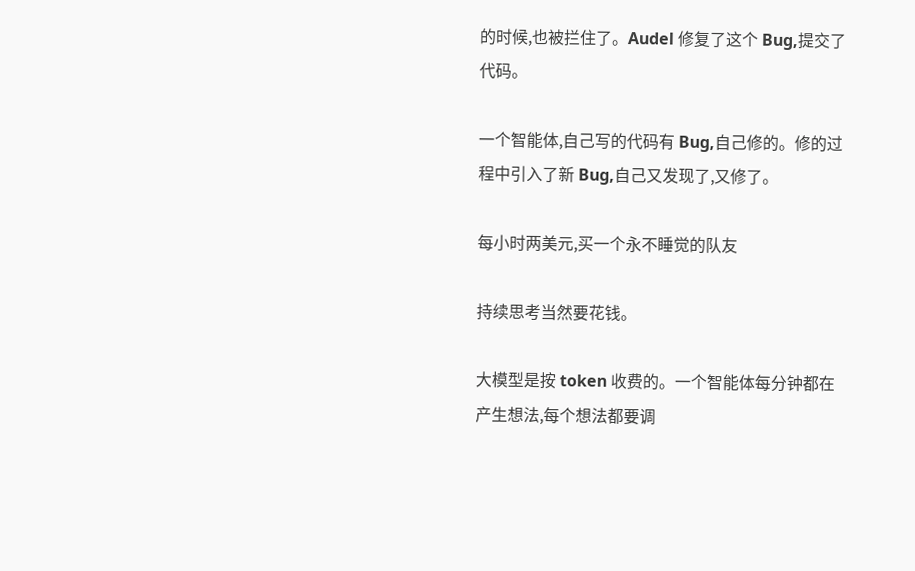的时候,也被拦住了。Audel 修复了这个 Bug,提交了代码。

一个智能体,自己写的代码有 Bug,自己修的。修的过程中引入了新 Bug,自己又发现了,又修了。

每小时两美元,买一个永不睡觉的队友

持续思考当然要花钱。

大模型是按 token 收费的。一个智能体每分钟都在产生想法,每个想法都要调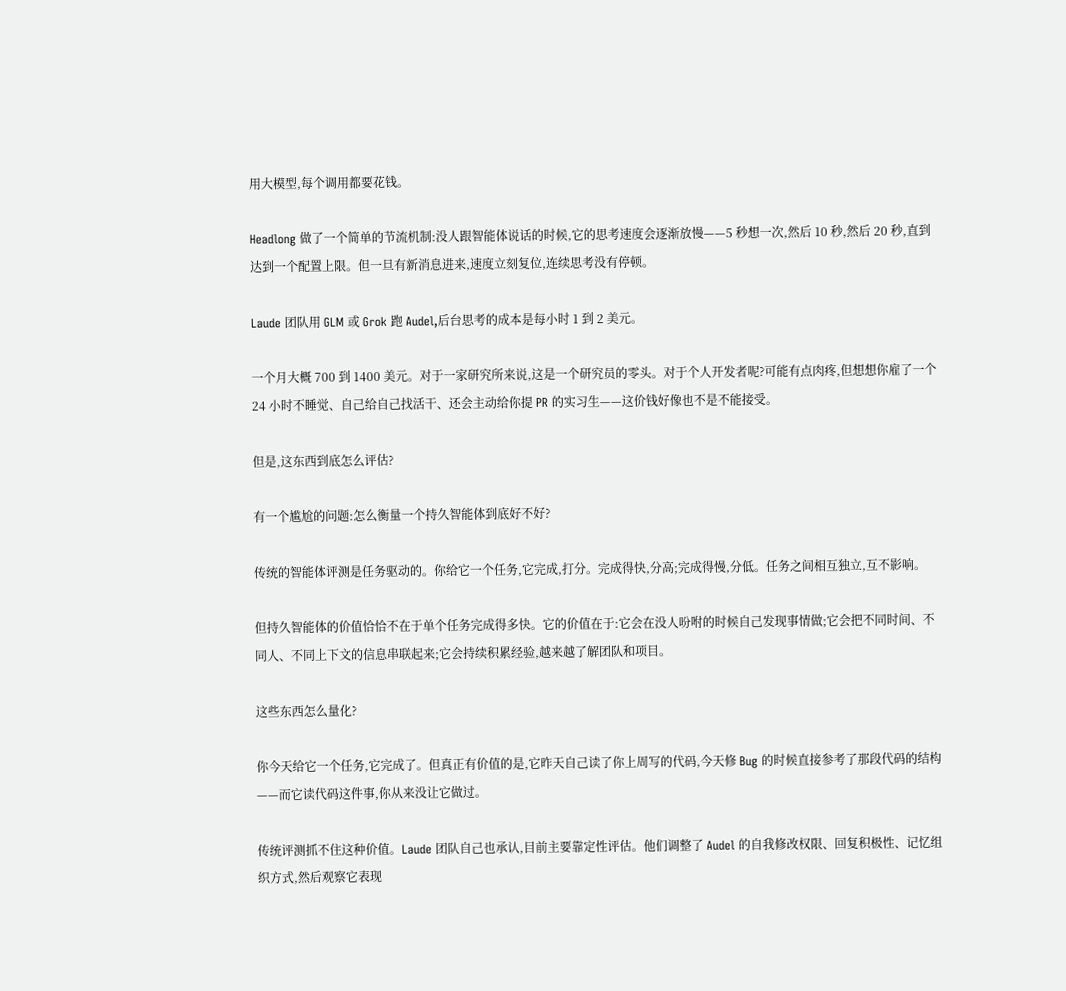用大模型,每个调用都要花钱。

Headlong 做了一个简单的节流机制:没人跟智能体说话的时候,它的思考速度会逐渐放慢——5 秒想一次,然后 10 秒,然后 20 秒,直到达到一个配置上限。但一旦有新消息进来,速度立刻复位,连续思考没有停顿。

Laude 团队用 GLM 或 Grok 跑 Audel,后台思考的成本是每小时 1 到 2 美元。

一个月大概 700 到 1400 美元。对于一家研究所来说,这是一个研究员的零头。对于个人开发者呢?可能有点肉疼,但想想你雇了一个 24 小时不睡觉、自己给自己找活干、还会主动给你提 PR 的实习生——这价钱好像也不是不能接受。

但是,这东西到底怎么评估?

有一个尴尬的问题:怎么衡量一个持久智能体到底好不好?

传统的智能体评测是任务驱动的。你给它一个任务,它完成,打分。完成得快,分高;完成得慢,分低。任务之间相互独立,互不影响。

但持久智能体的价值恰恰不在于单个任务完成得多快。它的价值在于:它会在没人吩咐的时候自己发现事情做;它会把不同时间、不同人、不同上下文的信息串联起来;它会持续积累经验,越来越了解团队和项目。

这些东西怎么量化?

你今天给它一个任务,它完成了。但真正有价值的是,它昨天自己读了你上周写的代码,今天修 Bug 的时候直接参考了那段代码的结构——而它读代码这件事,你从来没让它做过。

传统评测抓不住这种价值。Laude 团队自己也承认,目前主要靠定性评估。他们调整了 Audel 的自我修改权限、回复积极性、记忆组织方式,然后观察它表现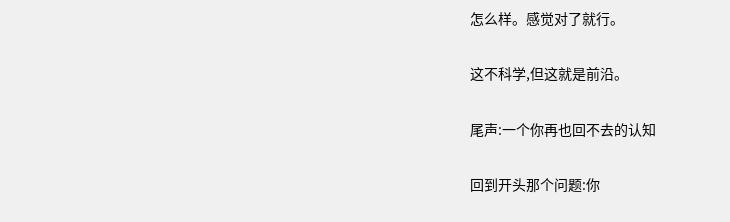怎么样。感觉对了就行。

这不科学,但这就是前沿。

尾声:一个你再也回不去的认知

回到开头那个问题:你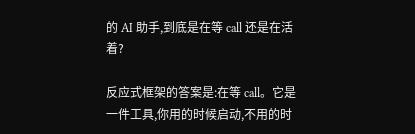的 AI 助手,到底是在等 call 还是在活着?

反应式框架的答案是:在等 call。它是一件工具,你用的时候启动,不用的时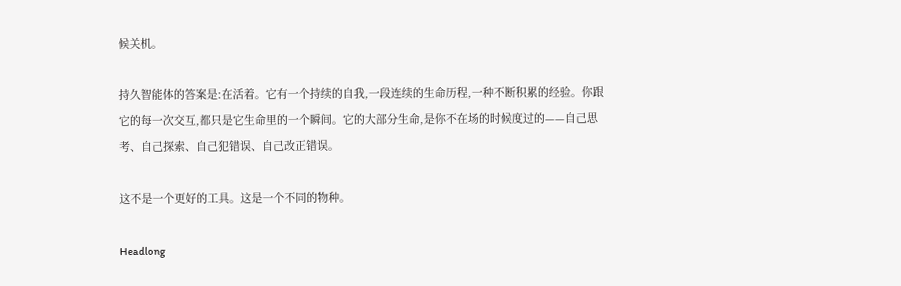候关机。

持久智能体的答案是:在活着。它有一个持续的自我,一段连续的生命历程,一种不断积累的经验。你跟它的每一次交互,都只是它生命里的一个瞬间。它的大部分生命,是你不在场的时候度过的——自己思考、自己探索、自己犯错误、自己改正错误。

这不是一个更好的工具。这是一个不同的物种。

Headlong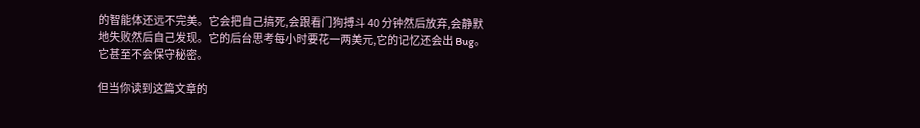的智能体还远不完美。它会把自己搞死,会跟看门狗搏斗 40 分钟然后放弃,会静默地失败然后自己发现。它的后台思考每小时要花一两美元,它的记忆还会出 Bug。它甚至不会保守秘密。

但当你读到这篇文章的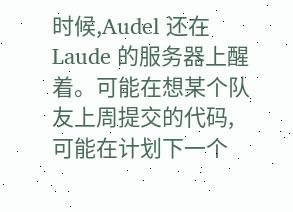时候,Audel 还在 Laude 的服务器上醒着。可能在想某个队友上周提交的代码,可能在计划下一个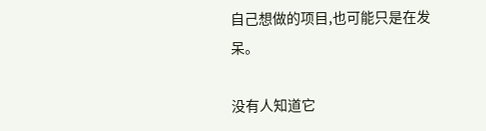自己想做的项目,也可能只是在发呆。

没有人知道它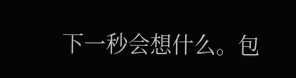下一秒会想什么。包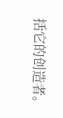括它的创造者。